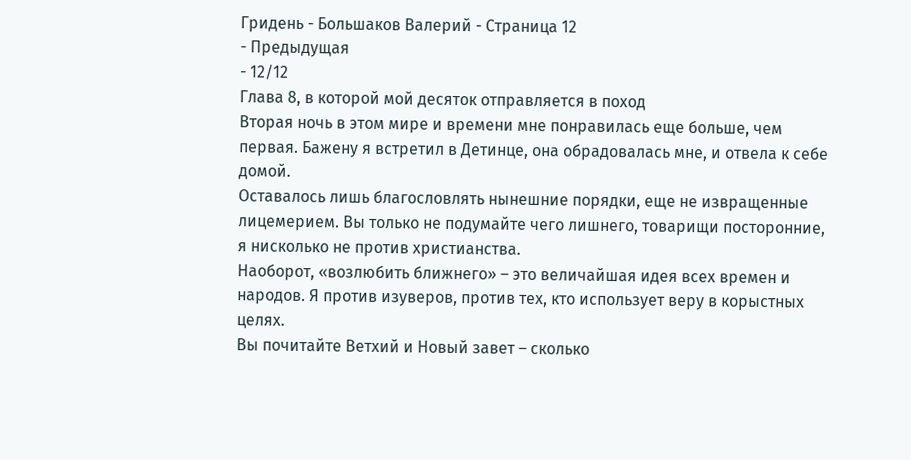Гридень - Большаков Валерий - Страница 12
- Предыдущая
- 12/12
Глава 8, в которой мой десяток отправляется в поход
Вторая ночь в этом мире и времени мне понравилась еще больше, чем первая. Бажену я встретил в Детинце, она обрадовалась мне, и отвела к себе домой.
Оставалось лишь благословлять нынешние порядки, еще не извращенные лицемерием. Вы только не подумайте чего лишнего, товарищи посторонние, я нисколько не против христианства.
Наоборот, «возлюбить ближнего» – это величайшая идея всех времен и народов. Я против изуверов, против тех, кто использует веру в корыстных целях.
Вы почитайте Ветхий и Новый завет – сколько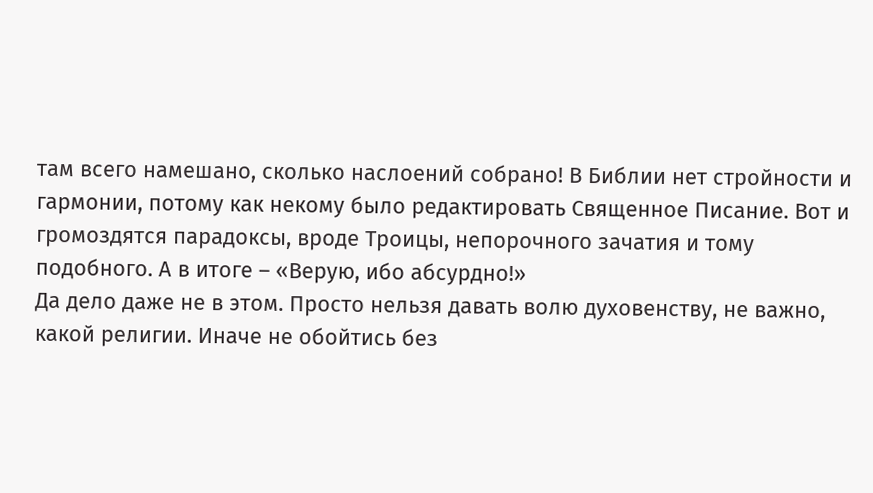там всего намешано, сколько наслоений собрано! В Библии нет стройности и гармонии, потому как некому было редактировать Священное Писание. Вот и громоздятся парадоксы, вроде Троицы, непорочного зачатия и тому подобного. А в итоге – «Верую, ибо абсурдно!»
Да дело даже не в этом. Просто нельзя давать волю духовенству, не важно, какой религии. Иначе не обойтись без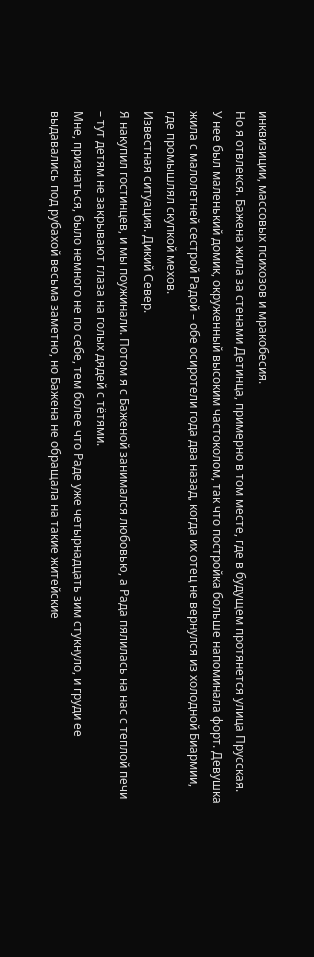инквизиции, массовых психозов и мракобесия.
Но я отвлекся. Бажена жила за стенами Детинца, примерно в том месте, где в будущем протянется улица Прусская.
У нее был маленький домик, окруженный высоким частоколом, так что постройка больше напоминала форт. Девушка жила с малолетней сестрой Радой – обе осиротели года два назад, когда их отец не вернулся из холодной Биармии, где промышлял скупкой мехов.
Известная ситуация. Дикий Север.
Я накупил гостинцев, и мы поужинали. Потом я с Баженой занимался любовью, а Рада пялилась на нас с теплой печи – тут детям не закрывают глаза на голых дядей с тётями.
Мне, признаться, было немного не по себе, тем более что Раде уже четырнадцать зим стукнуло, и груди ее выдавались под рубахой весьма заметно, но Бажена не обращала на такие житейские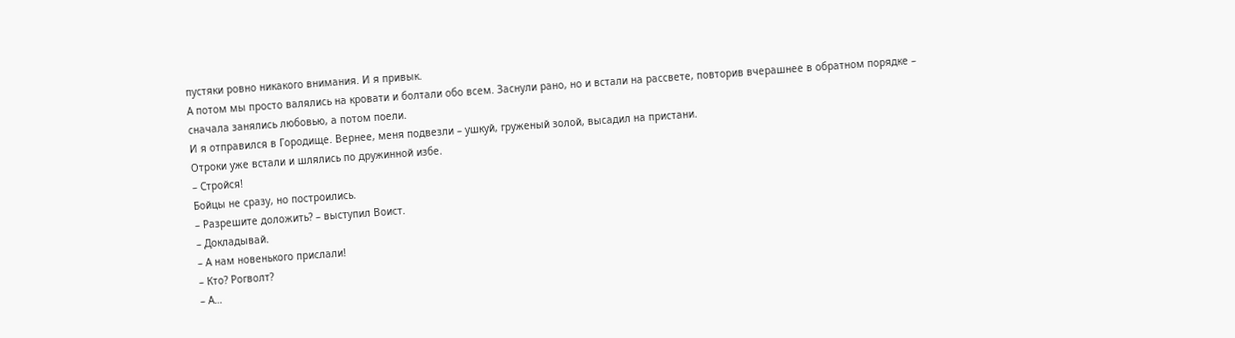пустяки ровно никакого внимания. И я привык.
А потом мы просто валялись на кровати и болтали обо всем. Заснули рано, но и встали на рассвете, повторив вчерашнее в обратном порядке – сначала занялись любовью, а потом поели.
И я отправился в Городище. Вернее, меня подвезли – ушкуй, груженый золой, высадил на пристани.
Отроки уже встали и шлялись по дружинной избе.
– Стройся!
Бойцы не сразу, но построились.
– Разрешите доложить? – выступил Воист.
– Докладывай.
– А нам новенького прислали!
– Кто? Рогволт?
– А…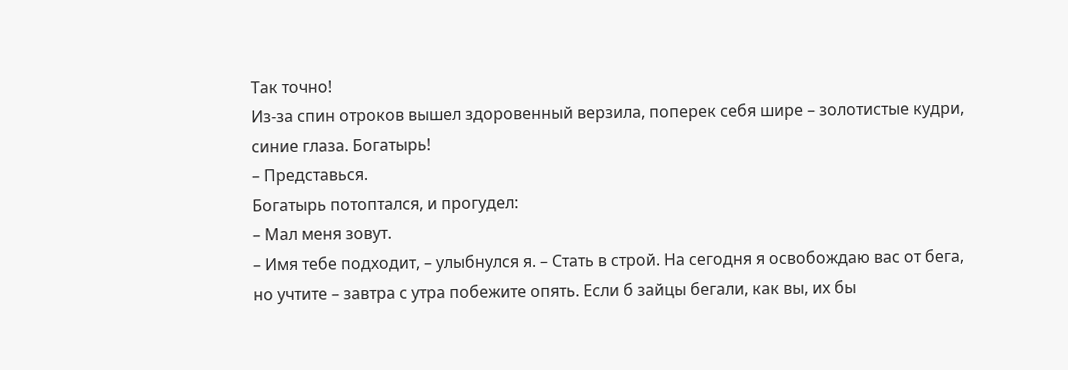Так точно!
Из-за спин отроков вышел здоровенный верзила, поперек себя шире – золотистые кудри, синие глаза. Богатырь!
– Представься.
Богатырь потоптался, и прогудел:
– Мал меня зовут.
– Имя тебе подходит, – улыбнулся я. – Стать в строй. На сегодня я освобождаю вас от бега, но учтите – завтра с утра побежите опять. Если б зайцы бегали, как вы, их бы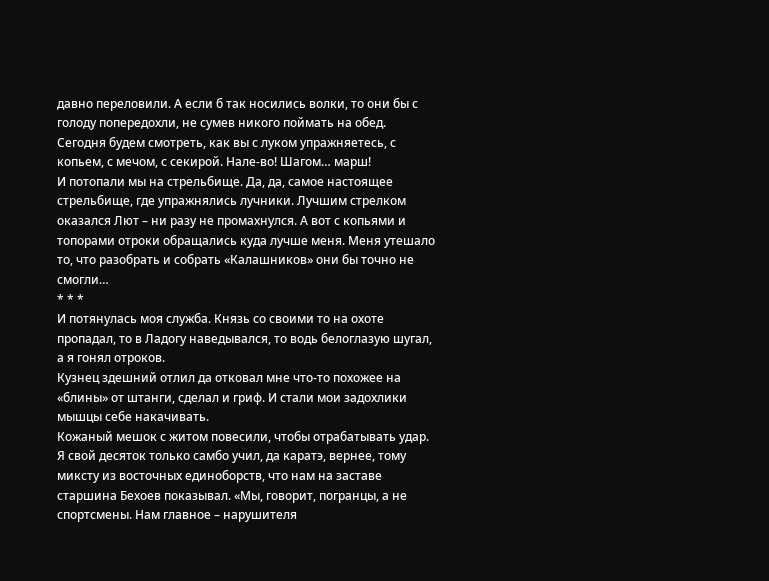давно переловили. А если б так носились волки, то они бы с голоду попередохли, не сумев никого поймать на обед. Сегодня будем смотреть, как вы с луком упражняетесь, с копьем, с мечом, с секирой. Нале-во! Шагом… марш!
И потопали мы на стрельбище. Да, да, самое настоящее стрельбище, где упражнялись лучники. Лучшим стрелком оказался Лют – ни разу не промахнулся. А вот с копьями и топорами отроки обращались куда лучше меня. Меня утешало то, что разобрать и собрать «Калашников» они бы точно не смогли…
* * *
И потянулась моя служба. Князь со своими то на охоте пропадал, то в Ладогу наведывался, то водь белоглазую шугал, а я гонял отроков.
Кузнец здешний отлил да отковал мне что-то похожее на «блины» от штанги, сделал и гриф. И стали мои задохлики мышцы себе накачивать.
Кожаный мешок с житом повесили, чтобы отрабатывать удар.
Я свой десяток только самбо учил, да каратэ, вернее, тому миксту из восточных единоборств, что нам на заставе старшина Бехоев показывал. «Мы, говорит, погранцы, а не спортсмены. Нам главное – нарушителя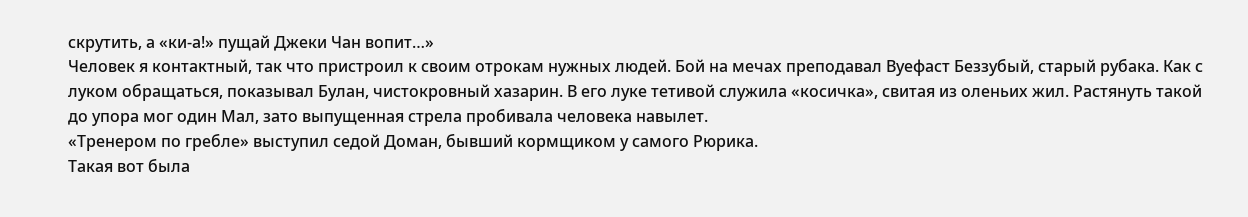скрутить, а «ки-а!» пущай Джеки Чан вопит…»
Человек я контактный, так что пристроил к своим отрокам нужных людей. Бой на мечах преподавал Вуефаст Беззубый, старый рубака. Как с луком обращаться, показывал Булан, чистокровный хазарин. В его луке тетивой служила «косичка», свитая из оленьих жил. Растянуть такой до упора мог один Мал, зато выпущенная стрела пробивала человека навылет.
«Тренером по гребле» выступил седой Доман, бывший кормщиком у самого Рюрика.
Такая вот была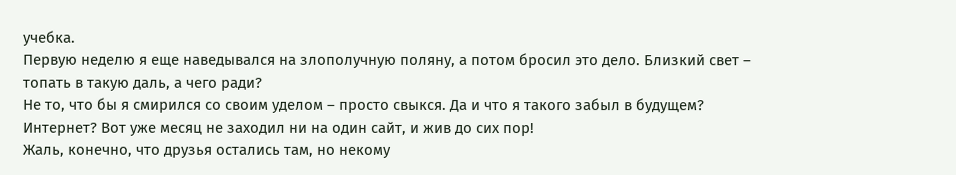учебка.
Первую неделю я еще наведывался на злополучную поляну, а потом бросил это дело. Близкий свет – топать в такую даль, а чего ради?
Не то, что бы я смирился со своим уделом – просто свыкся. Да и что я такого забыл в будущем? Интернет? Вот уже месяц не заходил ни на один сайт, и жив до сих пор!
Жаль, конечно, что друзья остались там, но некому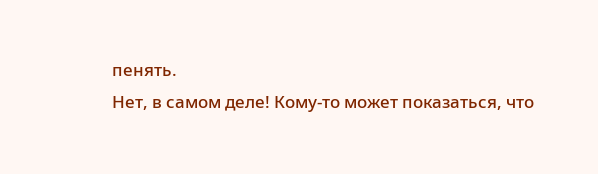пенять.
Нет, в самом деле! Кому-то может показаться, что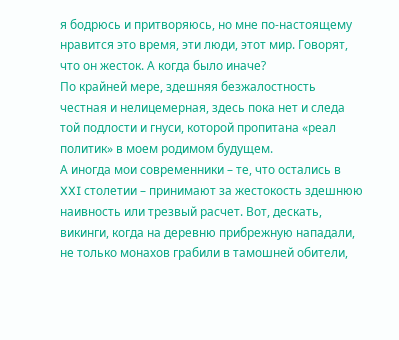я бодрюсь и притворяюсь, но мне по-настоящему нравится это время, эти люди, этот мир. Говорят, что он жесток. А когда было иначе?
По крайней мере, здешняя безжалостность честная и нелицемерная, здесь пока нет и следа той подлости и гнуси, которой пропитана «реал политик» в моем родимом будущем.
А иногда мои современники – те, что остались в XXI столетии – принимают за жестокость здешнюю наивность или трезвый расчет. Вот, дескать, викинги, когда на деревню прибрежную нападали, не только монахов грабили в тамошней обители,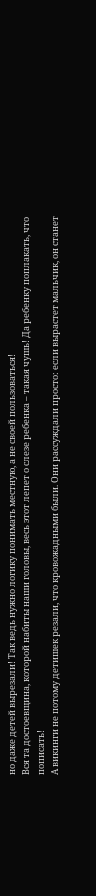но даже детей вырезали! Так ведь нужно логику понимать местную, а не своей пользоваться!
Вся та достоевщина, которой набиты наши головы, весь этот лепет о слезе ребенка – такая чушь! Да ребенку поплакать, что пописать!
А викинги не потому детишек резали, что кровожадными были. Они рассуждали просто: если вырастет мальчик, он станет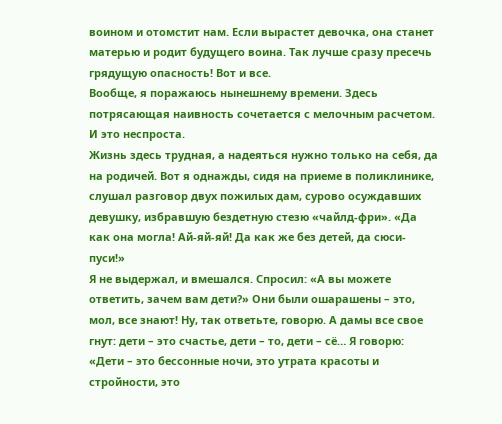воином и отомстит нам. Если вырастет девочка, она станет матерью и родит будущего воина. Так лучше сразу пресечь грядущую опасность! Вот и все.
Вообще, я поражаюсь нынешнему времени. Здесь потрясающая наивность сочетается с мелочным расчетом. И это неспроста.
Жизнь здесь трудная, а надеяться нужно только на себя, да на родичей. Вот я однажды, сидя на приеме в поликлинике, слушал разговор двух пожилых дам, сурово осуждавших девушку, избравшую бездетную стезю «чайлд-фри». «Да как она могла! Ай-яй-яй! Да как же без детей, да сюси-пуси!»
Я не выдержал, и вмешался. Спросил: «А вы можете ответить, зачем вам дети?» Они были ошарашены – это, мол, все знают! Ну, так ответьте, говорю. А дамы все свое гнут: дети – это счастье, дети – то, дети – сё… Я говорю: «Дети – это бессонные ночи, это утрата красоты и стройности, это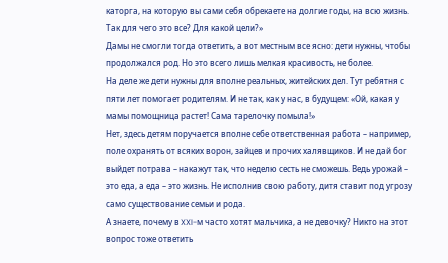каторга, на которую вы сами себя обрекаете на долгие годы, на всю жизнь. Так для чего это все? Для какой цели?»
Дамы не смогли тогда ответить, а вот местным все ясно: дети нужны, чтобы продолжался род. Но это всего лишь мелкая красивость, не более.
На деле же дети нужны для вполне реальных, житейских дел. Тут ребятня с пяти лет помогает родителям. И не так, как у нас, в будущем: «Ой, какая у мамы помощница растет! Сама тарелочку помыла!»
Нет, здесь детям поручается вполне себе ответственная работа – например, поле охранять от всяких ворон, зайцев и прочих халявщиков. И не дай бог выйдет потрава – накажут так, что неделю сесть не сможешь. Ведь урожай – это еда, а еда – это жизнь. Не исполнив свою работу, дитя ставит под угрозу само существование семьи и рода.
А знаете, почему в XXI-м часто хотят мальчика, а не девочку? Никто на этот вопрос тоже ответить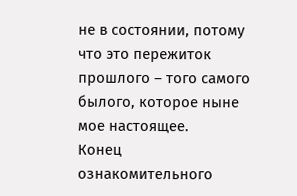не в состоянии, потому что это пережиток прошлого – того самого былого, которое ныне мое настоящее.
Конец ознакомительного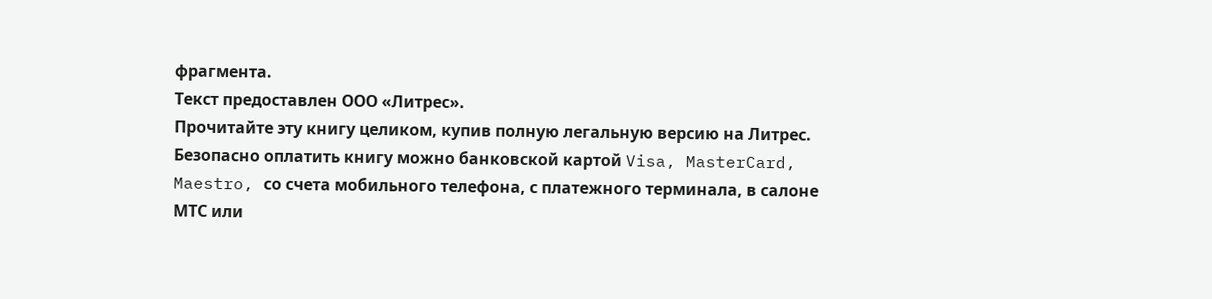фрагмента.
Текст предоставлен ООО «Литрес».
Прочитайте эту книгу целиком, купив полную легальную версию на Литрес.
Безопасно оплатить книгу можно банковской картой Visa, MasterCard, Maestro, со счета мобильного телефона, с платежного терминала, в салоне МТС или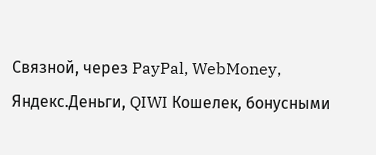Связной, через PayPal, WebMoney, Яндекс.Деньги, QIWI Кошелек, бонусными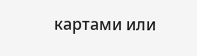картами или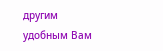другим удобным Вам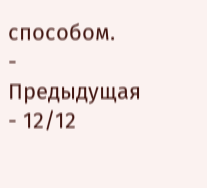способом.
- Предыдущая
- 12/12